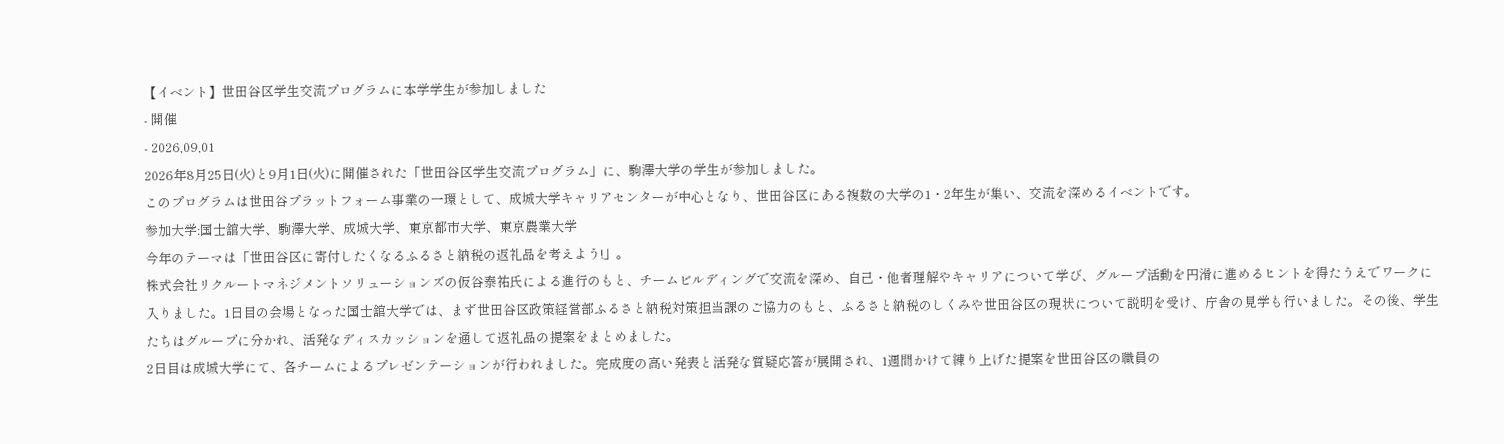【イベント】世田谷区学生交流プログラムに本学学生が参加しました
- 開催
- 2026,09,01
2026年8月25日(火)と9月1日(火)に開催された「世田谷区学生交流プログラム」に、駒澤大学の学生が参加しました。
このプログラムは世田谷プラットフォーム事業の一環として、成城大学キャリアセンターが中心となり、世田谷区にある複数の大学の1・2年生が集い、交流を深めるイベントです。
参加大学:国士舘大学、駒澤大学、成城大学、東京都市大学、東京農業大学
今年のテーマは「世田谷区に寄付したくなるふるさと納税の返礼品を考えよう!」。
株式会社リクルートマネジメントソリューションズの仮谷泰祐氏による進行のもと、チームビルディングで交流を深め、自己・他者理解やキャリアについて学び、グループ活動を円滑に進めるヒントを得たうえでワークに入りました。1日目の会場となった国士舘大学では、まず世田谷区政策経営部ふるさと納税対策担当課のご協力のもと、ふるさと納税のしくみや世田谷区の現状について説明を受け、庁舎の見学も行いました。その後、学生たちはグループに分かれ、活発なディスカッションを通して返礼品の提案をまとめました。
2日目は成城大学にて、各チームによるプレゼンテーションが行われました。完成度の高い発表と活発な質疑応答が展開され、1週間かけて練り上げた提案を世田谷区の職員の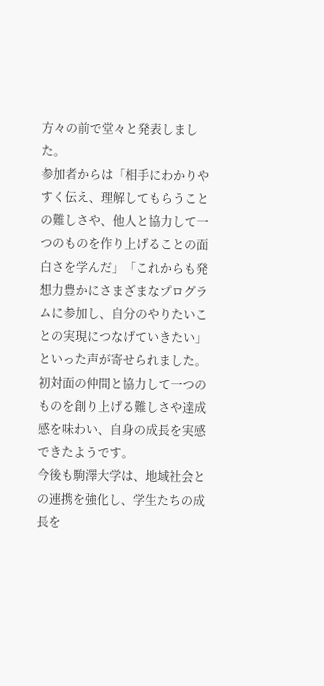方々の前で堂々と発表しました。
参加者からは「相手にわかりやすく伝え、理解してもらうことの難しさや、他人と協力して一つのものを作り上げることの面白さを学んだ」「これからも発想力豊かにさまざまなプログラムに参加し、自分のやりたいことの実現につなげていきたい」といった声が寄せられました。初対面の仲間と協力して一つのものを創り上げる難しさや達成感を味わい、自身の成長を実感できたようです。
今後も駒澤大学は、地域社会との連携を強化し、学生たちの成長を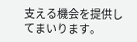支える機会を提供してまいります。